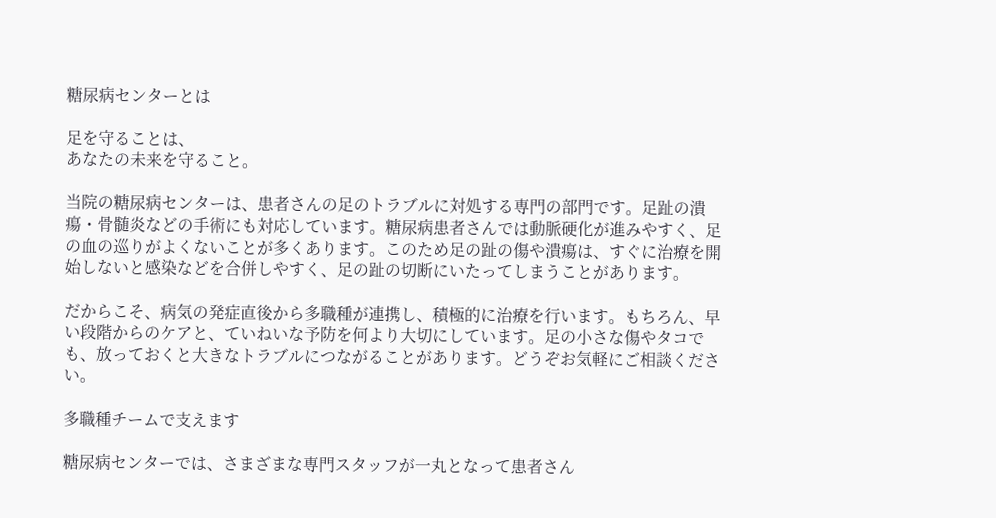糖尿病センターとは

足を守ることは、
あなたの未来を守ること。

当院の糖尿病センターは、患者さんの足のトラブルに対処する専門の部門です。足趾の潰瘍・骨髄炎などの手術にも対応しています。糖尿病患者さんでは動脈硬化が進みやすく、足の血の巡りがよくないことが多くあります。このため足の趾の傷や潰瘍は、すぐに治療を開始しないと感染などを合併しやすく、足の趾の切断にいたってしまうことがあります。

だからこそ、病気の発症直後から多職種が連携し、積極的に治療を行います。もちろん、早い段階からのケアと、ていねいな予防を何より大切にしています。足の小さな傷やタコでも、放っておくと大きなトラブルにつながることがあります。どうぞお気軽にご相談ください。

多職種チームで支えます

糖尿病センターでは、さまざまな専門スタッフが一丸となって患者さん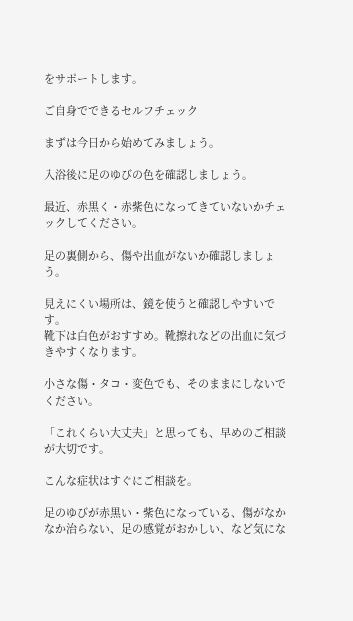をサポートします。

ご自身でできるセルフチェック

まずは今日から始めてみましょう。

入浴後に足のゆびの色を確認しましょう。

最近、赤黒く・赤紫色になってきていないかチェックしてください。

足の裏側から、傷や出血がないか確認しましょう。

見えにくい場所は、鏡を使うと確認しやすいです。
靴下は白色がおすすめ。靴擦れなどの出血に気づきやすくなります。

小さな傷・タコ・変色でも、そのままにしないでください。

「これくらい大丈夫」と思っても、早めのご相談が大切です。

こんな症状はすぐにご相談を。

足のゆびが赤黒い・紫色になっている、傷がなかなか治らない、足の感覚がおかしい、など気にな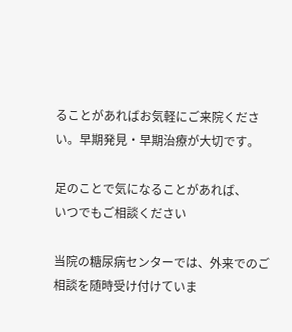ることがあればお気軽にご来院ください。早期発見・早期治療が大切です。

足のことで気になることがあれば、
いつでもご相談ください

当院の糖尿病センターでは、外来でのご相談を随時受け付けていま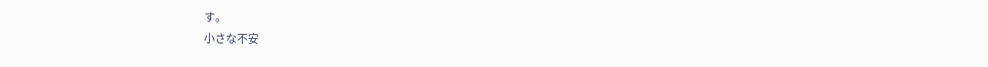す。
小さな不安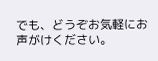でも、どうぞお気軽にお声がけください。